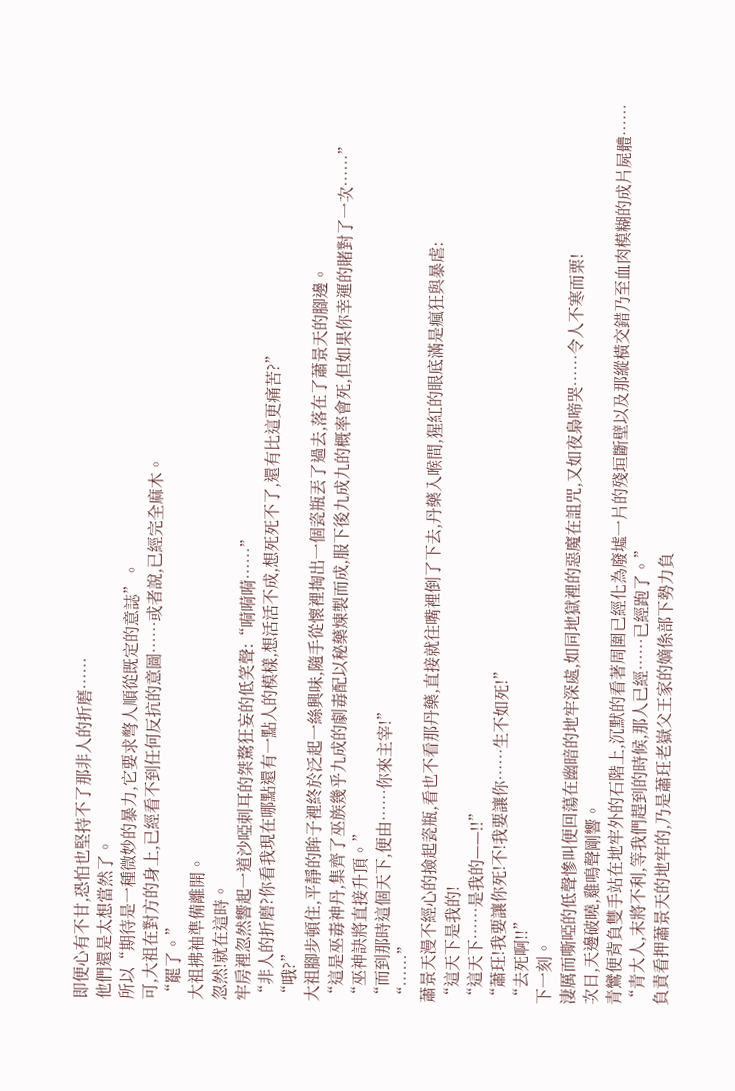即便心有不甘,恐怕也堅持不了那非人的折磨……
他們還是太想當然了。
所以“期待是一種微妙的暴力,它要求彆人順從既定的意誌”。
可,大祖在對方的身上,已經看不到任何反抗的意圖……或者說,已經完全麻木。
“罷了。”
大祖拂袖準備離開。
忽然!就在這時。
牢房裡忽然響起一道沙啞刺耳的桀驁狂妄的低笑聲:“嗬嗬嗬……”
“非人的折磨?你看我現在哪點還有一點人的模樣,想活活不成,想死死不了,還有比這更痛苦?”
“哦?”
大祖腳步頓住,平靜的眸子裡終於泛起一絲興味,隨手從懷裡掏出一個瓷瓶丟了過去,落在了蕭景天的腳邊。
“這是巫毒神丹,集齊了巫族幾乎九成的劇毒配以秘藥煉製而成,服下後九成九的概率會死,但如果你幸運的賭對了一次……”
“巫神訣將直接升頂。”
“而到那時這個天下,便由……你來主宰!”
“……”
蕭景天漫不經心的撿起瓷瓶,看也不看那丹藥,直接就往嘴裡倒了下去,丹藥入喉間,猩紅的眼底滿是瘋狂與暴虐:
“這天下是我的!
“這天下……是我的——!!”
“蕭玨!我要讓你死!不!我要讓你……生不如死!”
“去死啊!!”
下一刻。
淒厲而嘶啞的低聲慘叫便回蕩在幽暗的地牢深處,如同地獄裡的惡魔在詛咒,又如夜梟啼哭……令人不寒而栗!
次日,天邊破曉,雞鳴聲剛響。
青鸞便背負雙手站在地牢外的石階上,沉默的看著周圍已經化為廢墟一片的殘垣斷壁以及那縱橫交錯乃至血肉模糊的成片屍體……
“青大人,末將不利,等我們趕到的時候,那人已經……已經跑了。”
負責看押蕭景天的地牢的,乃是蕭玨老嶽父王家的嫡係部下勢力負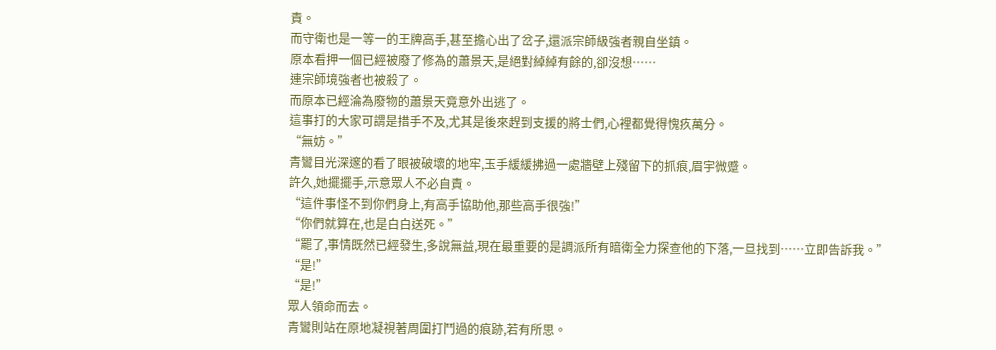責。
而守衛也是一等一的王牌高手,甚至擔心出了岔子,還派宗師級強者親自坐鎮。
原本看押一個已經被廢了修為的蕭景天,是絕對綽綽有餘的,卻沒想……
連宗師境強者也被殺了。
而原本已經淪為廢物的蕭景天竟意外出逃了。
這事打的大家可謂是措手不及,尤其是後來趕到支援的將士們,心裡都覺得愧疚萬分。
“無妨。”
青鸞目光深邃的看了眼被破壞的地牢,玉手緩緩拂過一處牆壁上殘留下的抓痕,眉宇微蹙。
許久,她擺擺手,示意眾人不必自責。
“這件事怪不到你們身上,有高手協助他,那些高手很強!”
“你們就算在,也是白白送死。”
“罷了,事情既然已經發生,多說無益,現在最重要的是調派所有暗衛全力探查他的下落,一旦找到……立即告訴我。”
“是!”
“是!”
眾人領命而去。
青鸞則站在原地凝視著周圍打鬥過的痕跡,若有所思。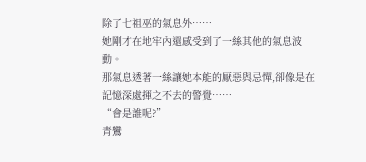除了七祖巫的氣息外……
她剛才在地牢內還感受到了一絲其他的氣息波動。
那氣息透著一絲讓她本能的厭惡與忌憚,卻像是在記憶深處揮之不去的警覺……
“會是誰呢?”
青鸞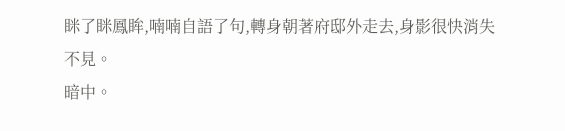眯了眯鳳眸,喃喃自語了句,轉身朝著府邸外走去,身影很快消失不見。
暗中。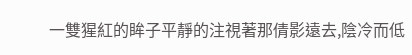一雙猩紅的眸子平靜的注視著那倩影遠去,陰冷而低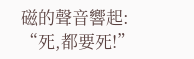磁的聲音響起:
“死,都要死!”